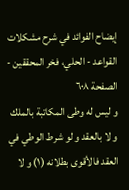إيضاح الفوائد في شرح مشكلات القواعد - الحلي، فخر المحققين - الصفحة ٦٠٨
و ليس له وطى المكاتبة بالملك و لا بالعقد و لو شرط الوطي في العقد فالأقوى بطلانه (١) و لا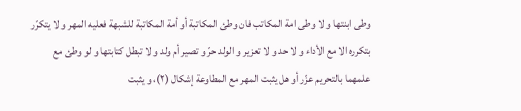وطى ابنتها و لا وطى امة المكاتب فان وطئ المكاتبة أو أمة المكاتبة للشبهة فعليه المهر و لا يتكرّر بتكرره الا مع الأداء و لا حد و لا تعزير و الولد حرّ و تصير أم ولد و لا تبطل كتابتها و لو وطئ مع علمهما بالتحريم عزّر أو هل يثبت المهر مع المطاوعة إشكال (٢)، و يثبت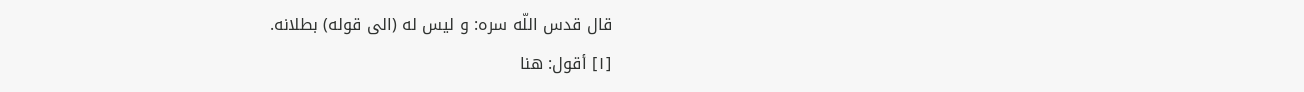قال قدس اللّه سره: و ليس له (الى قوله) بطلانه.
[١] أقول: هنا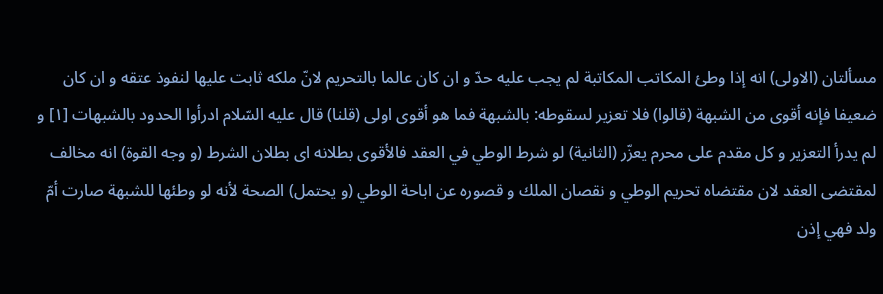مسألتان (الاولى) انه إذا وطئ المكاتب المكاتبة لم يجب عليه حدّ و ان كان عالما بالتحريم لانّ ملكه ثابت عليها لنفوذ عتقه و ان كان ضعيفا فإنه أقوى من الشبهة (قالوا) فلا تعزير لسقوطه: بالشبهة فما هو أقوى اولى (قلنا) قال عليه السّلام ادرأوا الحدود بالشبهات [١] و لم يدرأ التعزير و كل مقدم على محرم يعزّر (الثانية) لو شرط الوطي في العقد فالأقوى بطلانه اى بطلان الشرط (و وجه القوة) انه مخالف لمقتضى العقد لان مقتضاه تحريم الوطي و نقصان الملك و قصوره عن اباحة الوطي (و يحتمل) الصحة لأنه لو وطئها للشبهة صارت أمّ ولد فهي إذن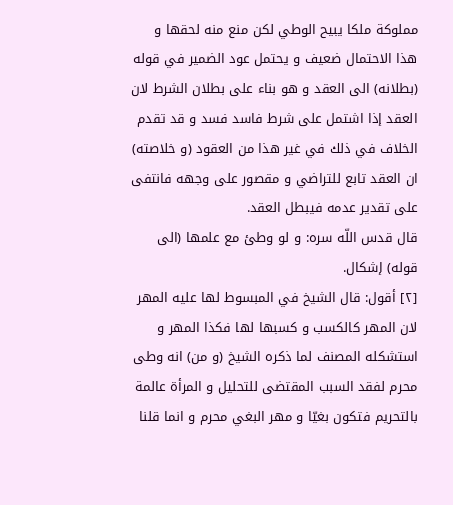مملوكة ملكا يبيح الوطي لكن منع منه لحقها و هذا الاحتمال ضعيف و يحتمل عود الضمير في قوله (بطلانه) الى العقد و هو بناء على بطلان الشرط لان العقد إذا اشتمل على شرط فاسد فسد و قد تقدم الخلاف في ذلك في غير هذا من العقود (و خلاصته) ان العقد تابع للتراضي و مقصور على وجهه فانتفى على تقدير عدمه فيبطل العقد.
قال قدس اللّه سره: و لو وطئ مع علمها (الى قوله) إشكال.
[٢] أقول: قال الشيخ في المبسوط لها عليه المهر لان المهر كالكسب و كسبها لها فكذا المهر و استشكله المصنف لما ذكره الشيخ (و من) انه وطى محرم لفقد السبب المقتضى للتحليل و المرأة عالمة بالتحريم فتكون بغيّا و مهر البغي محرم و انما قلنا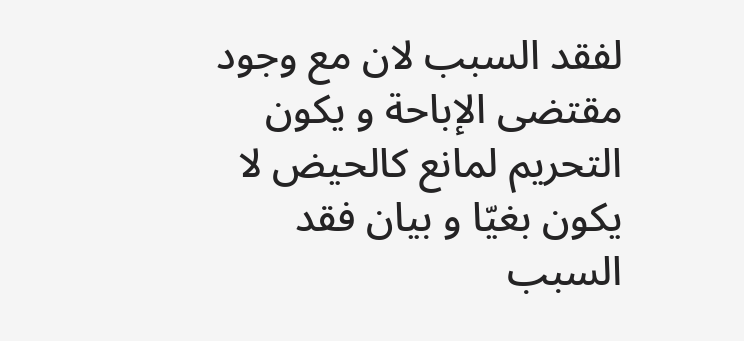لفقد السبب لان مع وجود مقتضى الإباحة و يكون التحريم لمانع كالحيض لا يكون بغيّا و بيان فقد السبب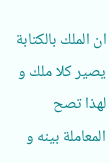ان الملك بالكتابة يصير كلا ملك و لهذا تصح المعاملة بينه و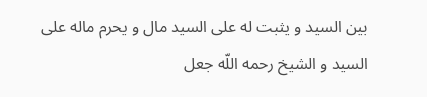بين السيد و يثبت له على السيد مال و يحرم ماله على السيد و الشيخ رحمه اللّه جعل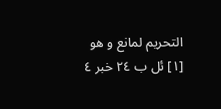التحريم لمانع و هو
[١] ئل ب ٢٤ خبر ٤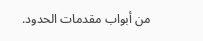من أبواب مقدمات الحدود.